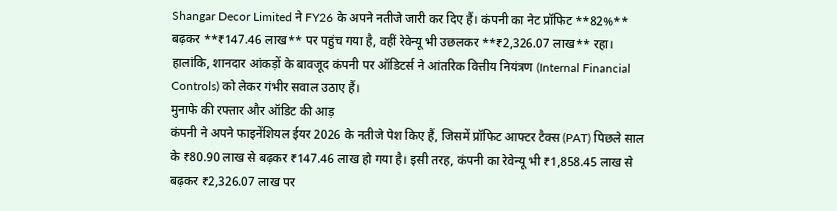Shangar Decor Limited ने FY26 के अपने नतीजे जारी कर दिए हैं। कंपनी का नेट प्रॉफिट **82%** बढ़कर **₹147.46 लाख** पर पहुंच गया है, वहीं रेवेन्यू भी उछलकर **₹2,326.07 लाख** रहा। हालांकि, शानदार आंकड़ों के बावजूद कंपनी पर ऑडिटर्स ने आंतरिक वित्तीय नियंत्रण (Internal Financial Controls) को लेकर गंभीर सवाल उठाए हैं।
मुनाफे की रफ्तार और ऑडिट की आड़
कंपनी ने अपने फाइनेंशियल ईयर 2026 के नतीजे पेश किए हैं, जिसमें प्रॉफिट आफ्टर टैक्स (PAT) पिछले साल के ₹80.90 लाख से बढ़कर ₹147.46 लाख हो गया है। इसी तरह, कंपनी का रेवेन्यू भी ₹1,858.45 लाख से बढ़कर ₹2,326.07 लाख पर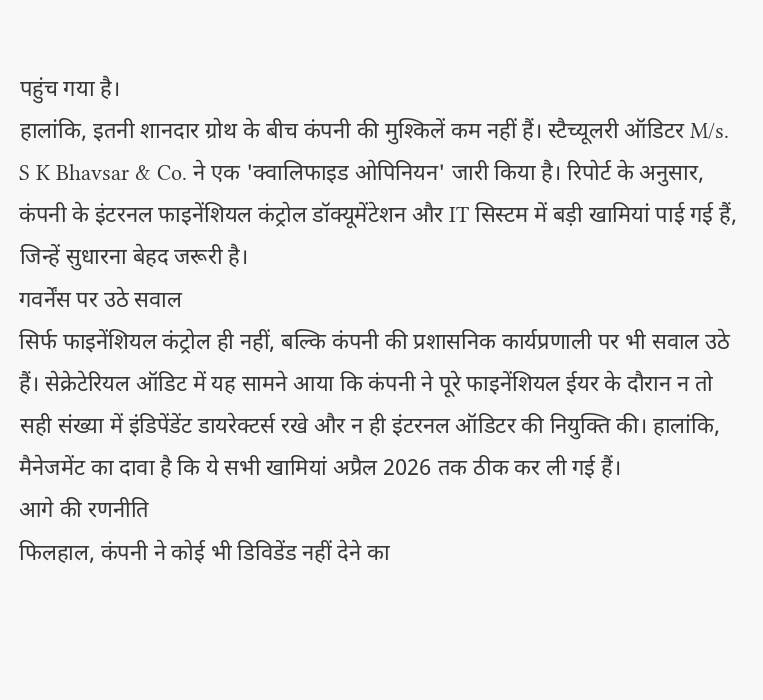पहुंच गया है।
हालांकि, इतनी शानदार ग्रोथ के बीच कंपनी की मुश्किलें कम नहीं हैं। स्टैच्यूलरी ऑडिटर M/s. S K Bhavsar & Co. ने एक 'क्वालिफाइड ओपिनियन' जारी किया है। रिपोर्ट के अनुसार, कंपनी के इंटरनल फाइनेंशियल कंट्रोल डॉक्यूमेंटेशन और IT सिस्टम में बड़ी खामियां पाई गई हैं, जिन्हें सुधारना बेहद जरूरी है।
गवर्नेंस पर उठे सवाल
सिर्फ फाइनेंशियल कंट्रोल ही नहीं, बल्कि कंपनी की प्रशासनिक कार्यप्रणाली पर भी सवाल उठे हैं। सेक्रेटेरियल ऑडिट में यह सामने आया कि कंपनी ने पूरे फाइनेंशियल ईयर के दौरान न तो सही संख्या में इंडिपेंडेंट डायरेक्टर्स रखे और न ही इंटरनल ऑडिटर की नियुक्ति की। हालांकि, मैनेजमेंट का दावा है कि ये सभी खामियां अप्रैल 2026 तक ठीक कर ली गई हैं।
आगे की रणनीति
फिलहाल, कंपनी ने कोई भी डिविडेंड नहीं देने का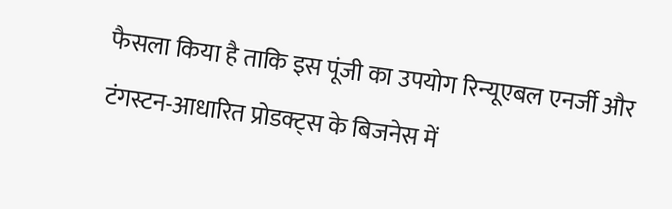फैसला किया है ताकि इस पूंजी का उपयोग रिन्यूएबल एनर्जी और टंगस्टन-आधारित प्रोडक्ट्स के बिजनेस में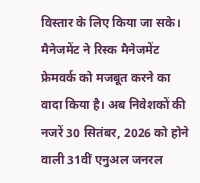विस्तार के लिए किया जा सके। मैनेजमेंट ने रिस्क मैनेजमेंट फ्रेमवर्क को मजबूत करने का वादा किया है। अब निवेशकों की नजरें 30 सितंबर, 2026 को होने वाली 31वीं एनुअल जनरल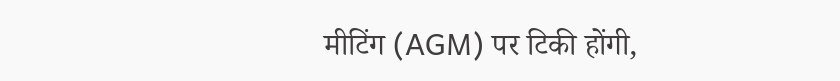मीटिंग (AGM) पर टिकी होंगी,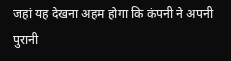जहां यह देखना अहम होगा कि कंपनी ने अपनी पुरानी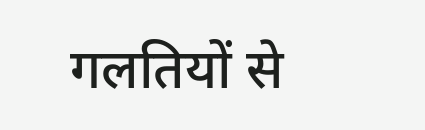गलतियों से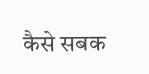कैसे सबक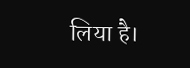लिया है।